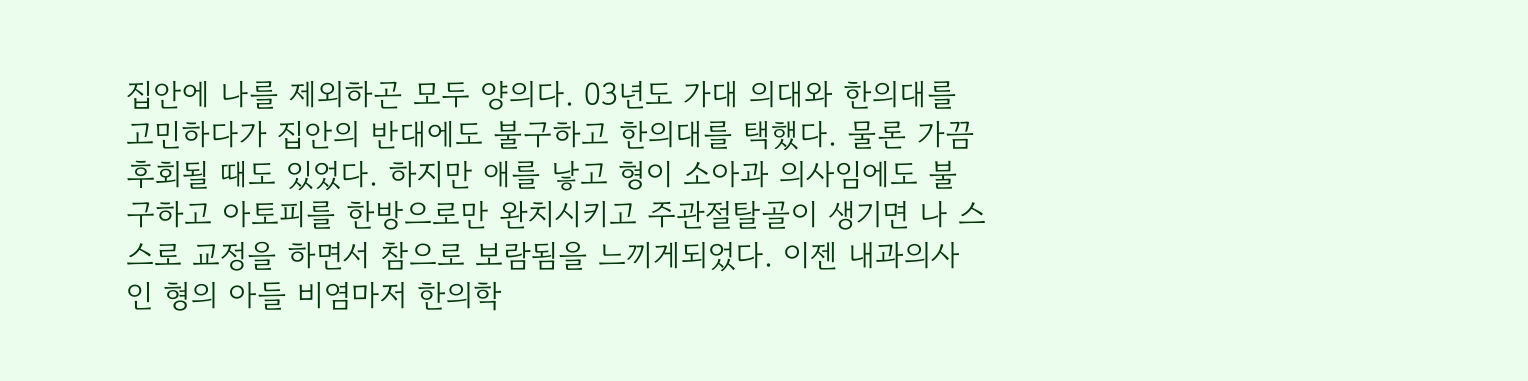집안에 나를 제외하곤 모두 양의다. 03년도 가대 의대와 한의대를 고민하다가 집안의 반대에도 불구하고 한의대를 택했다. 물론 가끔 후회될 때도 있었다. 하지만 애를 낳고 형이 소아과 의사임에도 불구하고 아토피를 한방으로만 완치시키고 주관절탈골이 생기면 나 스스로 교정을 하면서 참으로 보람됨을 느끼게되었다. 이젠 내과의사인 형의 아들 비염마저 한의학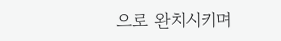으로 완치시키며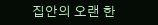집안의 오랜 한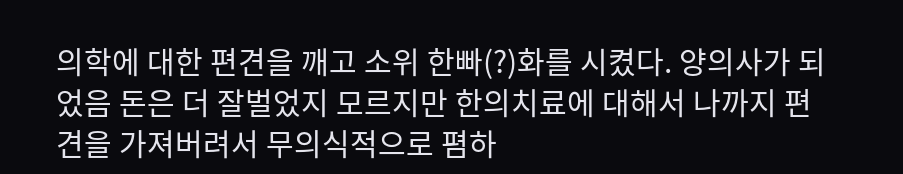의학에 대한 편견을 깨고 소위 한빠(?)화를 시켰다. 양의사가 되었음 돈은 더 잘벌었지 모르지만 한의치료에 대해서 나까지 편견을 가져버려서 무의식적으로 폄하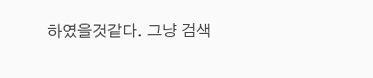하였을것같다. 그냥 검색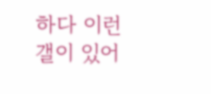하다 이런 갤이 있어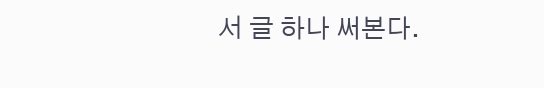서 글 하나 써본다.